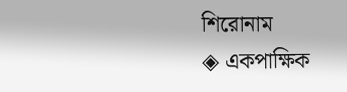শিরোনাম
◈ একপাক্ষিক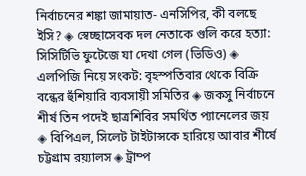নির্বাচনের শঙ্কা জামায়াত- এনসিপির, কী বলছে ইসি? ◈ স্বেচ্ছাসেবক দল নেতাকে গুলি করে হত্যা: সিসিটিভি ফুটেজে যা দেখা গেল (ভিডিও) ◈ এলপিজি নিয়ে সংকট: বৃহস্পতিবার থেকে বিক্রি বন্ধের হুঁশিয়ারি ব্যবসায়ী সমিতির ◈ জকসু নির্বাচনে শীর্ষ তিন পদেই ছাত্রশিবির সমর্থিত প্যানেলের জয় ◈ বি‌পিএল, সিলেট টাইটান্স‌কে হারিয়ে আবার শী‌র্ষে চট্টগ্রাম রয়‌্যালস ◈ ট্রাম্প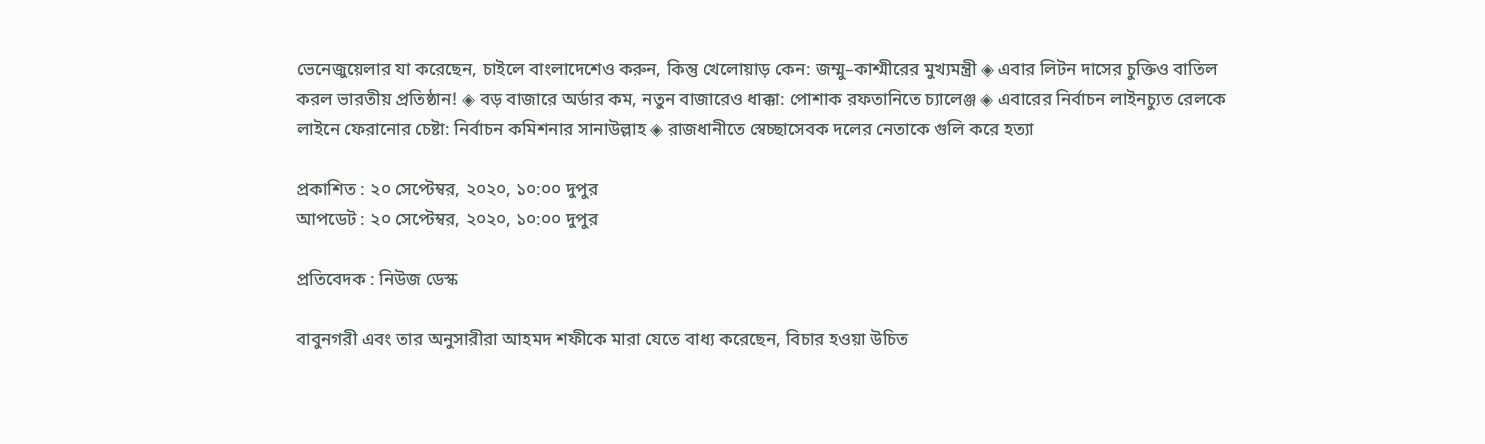ভেনেজুয়েলার যা করেছেন, চাইলে বাংলাদেশেও করুন, কিন্তু খেলোয়াড় কেন: জম্মু–কাশ্মীরের মুখ্যমন্ত্রী ◈ এবার লিটন দাসের চুক্তিও বাতিল করল ভারতীয় প্রতিষ্ঠান! ◈ বড় বাজারে অর্ডার কম, নতুন বাজারেও ধাক্কা: পোশাক রফতানিতে চ্যালেঞ্জ ◈ এবারের নির্বাচন লাইনচ্যুত রেলকে লাইনে ফেরানোর চেষ্টা: নির্বাচন কমিশনার সানাউল্লাহ ◈ রাজধানীতে স্বেচ্ছাসেবক দলের নেতাকে গুলি করে হত্যা

প্রকাশিত : ২০ সেপ্টেম্বর, ২০২০, ১০:০০ দুপুর
আপডেট : ২০ সেপ্টেম্বর, ২০২০, ১০:০০ দুপুর

প্রতিবেদক : নিউজ ডেস্ক

বাবুনগরী এবং তার অনুসারীরা আহমদ শফীকে মারা যেতে বাধ্য করেছেন, বিচার হওয়া উচিত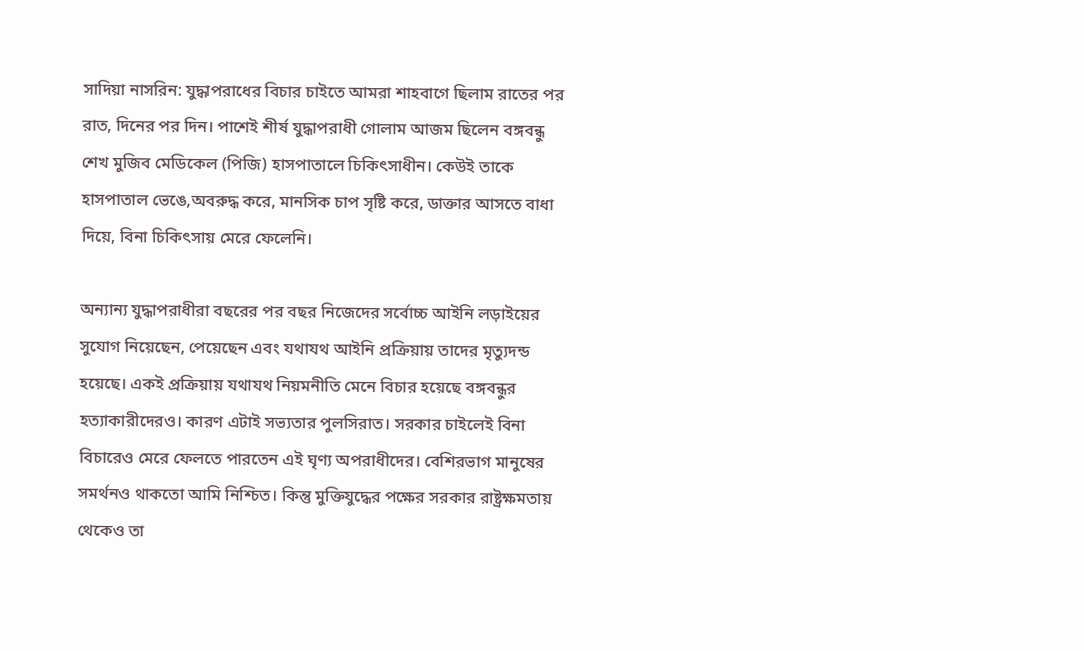সাদিয়া নাসরিন: যুদ্ধাপরাধের বিচার চাইতে আমরা শাহবাগে ছিলাম রাতের পর রাত, দিনের পর দিন। পাশেই শীর্ষ যুদ্ধাপরাধী গোলাম আজম ছিলেন বঙ্গবন্ধু শেখ মুজিব মেডিকেল (পিজি) হাসপাতালে চিকিৎসাধীন। কেউই তাকে হাসপাতাল ভেঙে,অবরুদ্ধ করে, মানসিক চাপ সৃষ্টি করে, ডাক্তার আসতে বাধা দিয়ে, বিনা চিকিৎসায় মেরে ফেলেনি।

অন্যান্য যুদ্ধাপরাধীরা বছরের পর বছর নিজেদের সর্বোচ্চ আইনি লড়াইয়ের সুযোগ নিয়েছেন, পেয়েছেন এবং যথাযথ আইনি প্রক্রিয়ায় তাদের মৃত্যুদন্ড হয়েছে। একই প্রক্রিয়ায় যথাযথ নিয়মনীতি মেনে বিচার হয়েছে বঙ্গবন্ধুর হত্যাকারীদেরও। কারণ এটাই সভ্যতার পুলসিরাত। সরকার চাইলেই বিনা বিচারেও মেরে ফেলতে পারতেন এই ঘৃণ্য অপরাধীদের। বেশিরভাগ মানুষের সমর্থনও থাকতো আমি নিশ্চিত। কিন্তু মুক্তিযুদ্ধের পক্ষের সরকার রাষ্ট্রক্ষমতায় থেকেও তা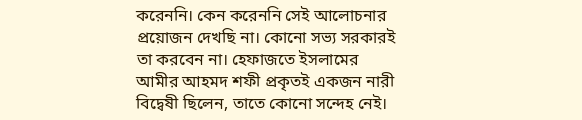করেননি। কেন করেননি সেই আলোচনার প্রয়োজন দেখছি না। কোনো সভ্য সরকারই তা করবেন না। হেফাজতে ইসলামের আমীর আহমদ শফী প্রকৃতই একজন নারী বিদ্বেষী ছিলেন, তাতে কোনো সন্দেহ নেই।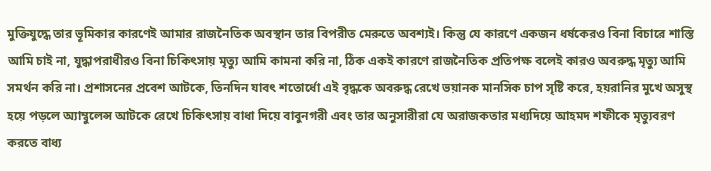মুক্তিযুদ্ধে তার ভূমিকার কারণেই আমার রাজনৈতিক অবস্থান তার বিপরীত মেরুতে অবশ্যই। কিন্তু যে কারণে একজন ধর্ষকেরও বিনা বিচারে শাস্তি আমি চাই না, যুদ্ধাপরাধীরও বিনা চিকিৎসায় মৃত্যু আমি কামনা করি না, ঠিক একই কারণে রাজনৈতিক প্রতিপক্ষ বলেই কারও অবরুদ্ধ মৃত্যু আমি সমর্থন করি না। প্রশাসনের প্রবেশ আটকে, তিনদিন যাবৎ শতোর্ধো এই বৃদ্ধকে অবরুদ্ধ রেখে ভয়ানক মানসিক চাপ সৃষ্টি করে, হয়রানির মুখে অসুস্থ হয়ে পড়লে অ্যাম্বুলেন্স আটকে রেখে চিকিৎসায় বাধা দিয়ে বাবুনগরী এবং তার অনুসারীরা যে অরাজকতার মধ্যদিয়ে আহমদ শফীকে মৃত্যুবরণ করতে বাধ্য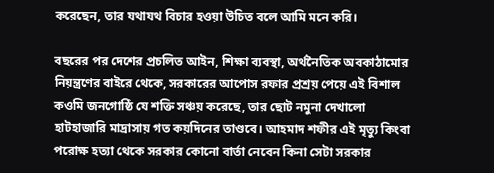করেছেন, তার যথাযথ বিচার হওয়া উচিত বলে আমি মনে করি।

বছরের পর দেশের প্রচলিত আইন, শিক্ষা ব্যবস্থা, অর্থনৈতিক অবকাঠামোর নিয়ন্ত্রণের বাইরে থেকে, সরকারের আপোস রফার প্রশ্রয় পেয়ে এই বিশাল কওমি জনগোষ্ঠি যে শক্তি সঞ্চয় করেছে, তার ছোট নমুনা দেখালো হাটহাজারি মাদ্রাসায় গত কয়দিনের তাণ্ডবে। আহমাদ শফীর এই মৃত্যু কিংবা পরোক্ষ হত্যা থেকে সরকার কোনো বার্তা নেবেন কিনা সেটা সরকার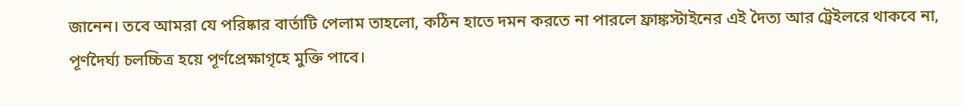জানেন। তবে আমরা যে পরিষ্কার বার্তাটি পেলাম তাহলো, কঠিন হাতে দমন করতে না পারলে ফ্রাঙ্কস্টাইনের এই দৈত্য আর ট্রেইলরে থাকবে না, পূর্ণদৈর্ঘ্য চলচ্চিত্র হয়ে পূর্ণপ্রেক্ষাগৃহে মুক্তি পাবে।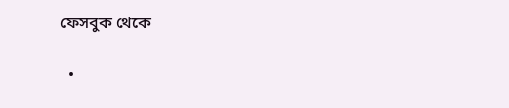ফেসবুক থেকে

  •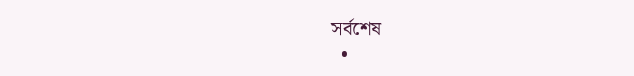সর্বশেষ
  •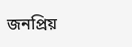জনপ্রিয়